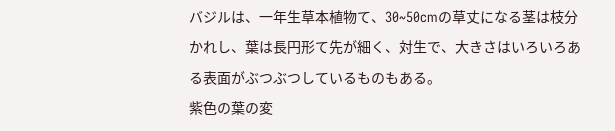バジルは、一年生草本植物て、30~50cmの草丈になる茎は枝分かれし、葉は長円形て先が細く、対生で、大きさはいろいろある表面がぶつぶつしているものもある。
紫色の葉の変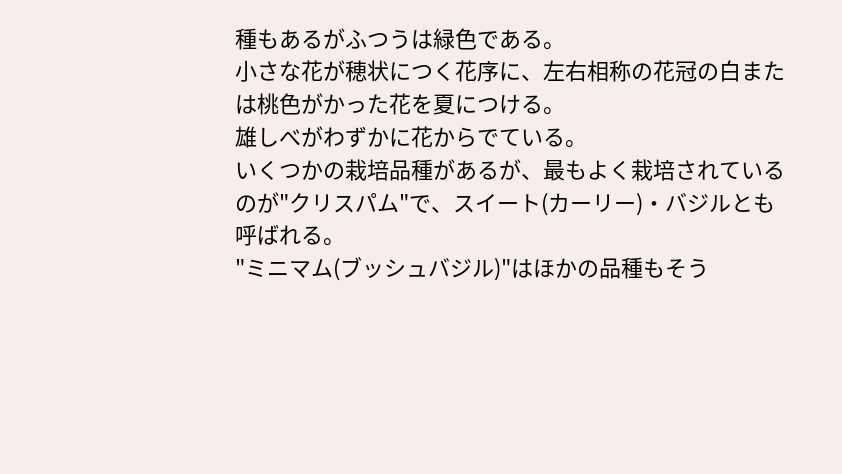種もあるがふつうは緑色である。
小さな花が穂状につく花序に、左右相称の花冠の白または桃色がかった花を夏につける。
雄しべがわずかに花からでている。
いくつかの栽培品種があるが、最もよく栽培されているのが"クリスパム"で、スイート(カーリー)・バジルとも呼ばれる。
"ミニマム(ブッシュバジル)"はほかの品種もそう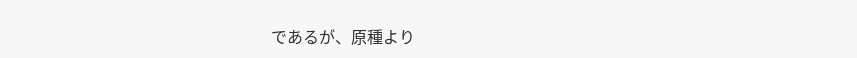であるが、原種より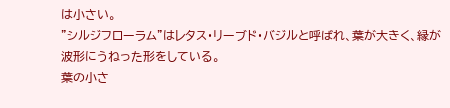は小さい。
"シルジフローラム"はレタス・リーブド・バジルと呼ばれ、葉が大きく、縁が波形にうねった形をしている。
葉の小さ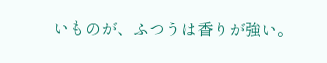いものが、ふつうは香りが強い。